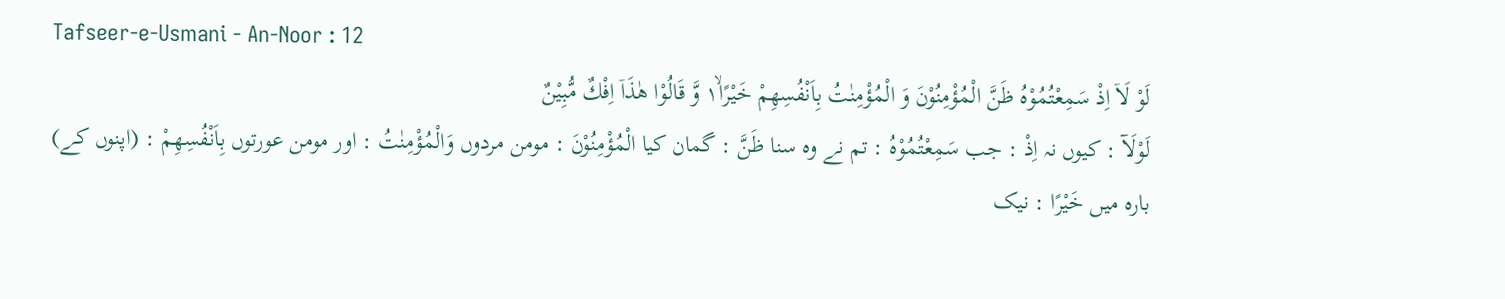Tafseer-e-Usmani - An-Noor : 12
لَوْ لَاۤ اِذْ سَمِعْتُمُوْهُ ظَنَّ الْمُؤْمِنُوْنَ وَ الْمُؤْمِنٰتُ بِاَنْفُسِهِمْ خَیْرًا١ۙ وَّ قَالُوْا هٰذَاۤ اِفْكٌ مُّبِیْنٌ
لَوْلَآ : کیوں نہ اِذْ : جب سَمِعْتُمُوْهُ : تم نے وہ سنا ظَنَّ : گمان کیا الْمُؤْمِنُوْنَ : مومن مردوں وَالْمُؤْمِنٰتُ : اور مومن عورتوں بِاَنْفُسِهِمْ : (اپنوں کے) بارہ میں خَيْرًا : نیک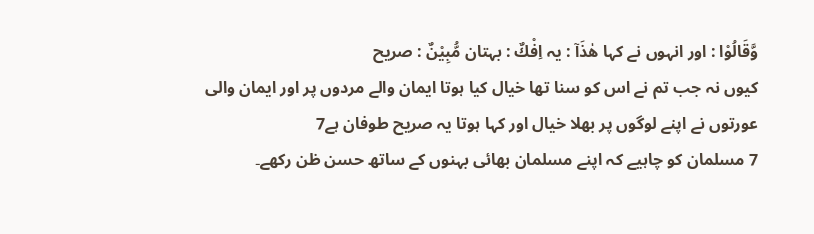وَّقَالُوْا : اور انہوں نے کہا ھٰذَآ : یہ اِفْكٌ : بہتان مُّبِيْنٌ : صریح
کیوں نہ جب تم نے اس کو سنا تھا خیال کیا ہوتا ایمان والے مردوں پر اور ایمان والی عورتوں نے اپنے لوگوں پر بھلا خیال اور کہا ہوتا یہ صریح طوفان ہے7
7 مسلمان کو چاہیے کہ اپنے مسلمان بھائی بہنوں کے ساتھ حسن ظن رکھے۔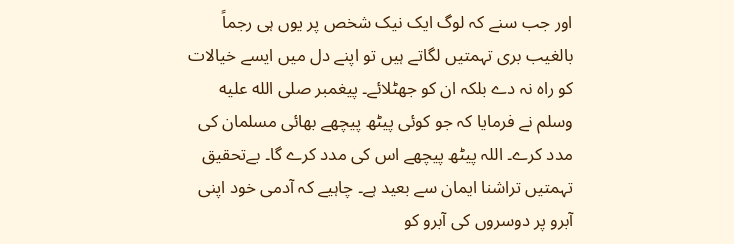اور جب سنے کہ لوگ ایک نیک شخص پر یوں ہی رجماً بالغیب بری تہمتیں لگاتے ہیں تو اپنے دل میں ایسے خیالات کو راہ نہ دے بلکہ ان کو جھٹلائے۔ پیغمبر صلى الله عليه وسلم نے فرمایا کہ جو کوئی پیٹھ پیچھے بھائی مسلمان کی مدد کرے۔ اللہ پیٹھ پیچھے اس کی مدد کرے گا۔ بےتحقیق تہمتیں تراشنا ایمان سے بعید ہے۔ چاہیے کہ آدمی خود اپنی آبرو پر دوسروں کی آبرو کو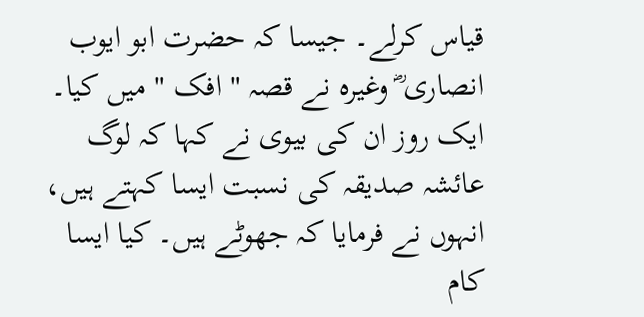قیاس کرلے۔ جیسا کہ حضرت ابو ایوب انصاری ؓ وغیرہ نے قصہ " افک " میں کیا۔ ایک روز ان کی بیوی نے کہا کہ لوگ عائشہ صدیقہ کی نسبت ایسا کہتے ہیں، انہوں نے فرمایا کہ جھوٹے ہیں۔ کیا ایسا کام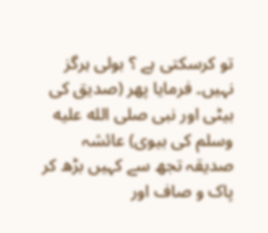تو کرسکتی ہے ؟ بولی ہرگز نہیں۔ فرمایا پھر (صدیق کی بیٹی اور نبی صلى الله عليه وسلم کی بیوی) عائشہ صدیقہ تجھ سے کہیں بڑھ کر پاک و صاف اور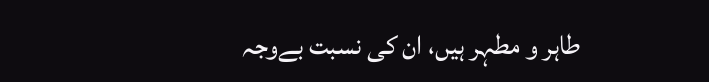طاہر و مطہر ہیں، ان کی نسبت بےوجہ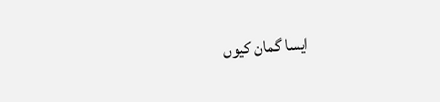ایسا گمان کیوں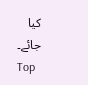کیا جائے۔
Top